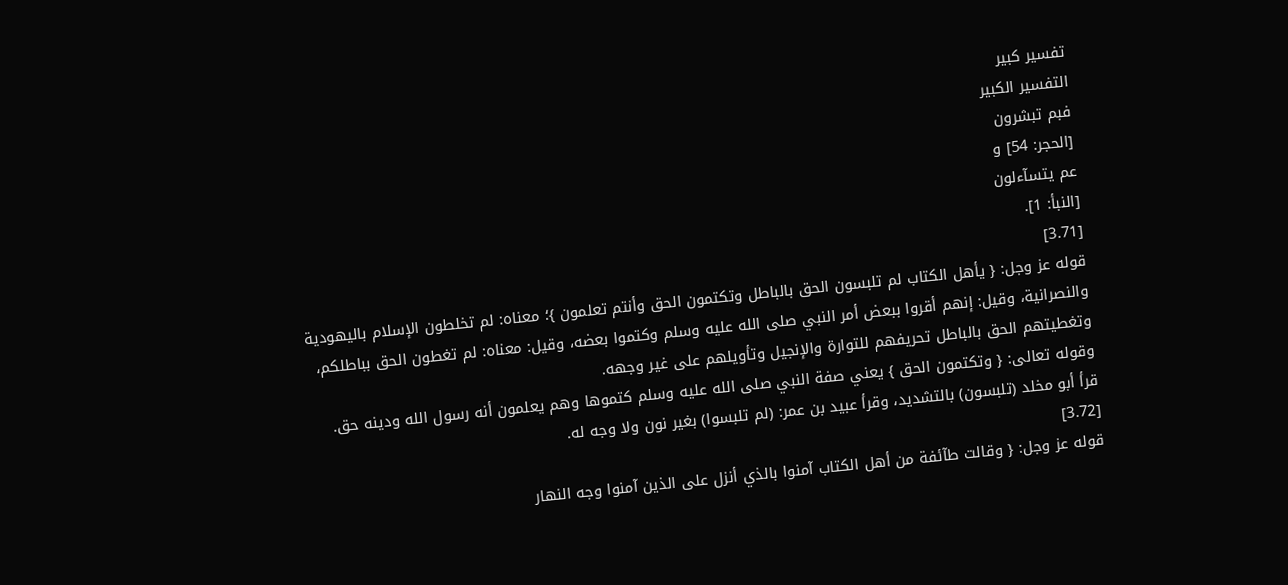تفسير کبير
التفسير الكبير
فبم تبشرون
[الحجر: 54] و
عم يتسآءلون
[النبأ: 1].
[3.71]
قوله عز وجل: { يأهل الكتاب لم تلبسون الحق بالباطل وتكتمون الحق وأنتم تعلمون }؛ معناه: لم تخلطون الإسلام باليهودية والنصرانية، وقيل: إنهم أقروا ببعض أمر النبي صلى الله عليه وسلم وكتموا بعضه، وقيل: معناه: لم تغطون الحق بباطلكم، وتغطيتهم الحق بالباطل تحريفهم للتوارة والإنجيل وتأويلهم على غير وجهه.
وقوله تعالى: { وتكتمون الحق } يعني صفة النبي صلى الله عليه وسلم كتموها وهم يعلمون أنه رسول الله ودينه حق.
قرأ أبو مخلد (تلبسون) بالتشديد، وقرأ عبيد بن عمر: (لم تلبسوا) بغير نون ولا وجه له.
[3.72]
قوله عز وجل: { وقالت طآئفة من أهل الكتاب آمنوا بالذي أنزل على الذين آمنوا وجه النهار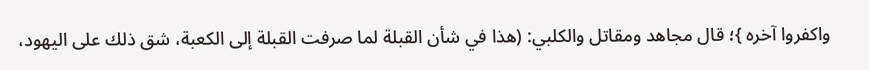واكفروا آخره }؛ قال مجاهد ومقاتل والكلبي: (هذا في شأن القبلة لما صرفت القبلة إلى الكعبة، شق ذلك على اليهود،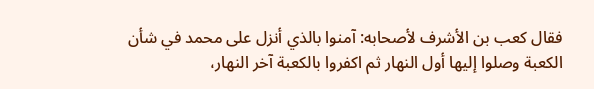فقال كعب بن الأشرف لأصحابه: آمنوا بالذي أنزل على محمد في شأن الكعبة وصلوا إليها أول النهار ثم اكفروا بالكعبة آخر النهار،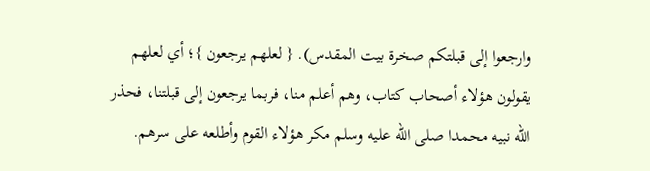وارجعوا إلى قبلتكم صخرة بيت المقدس). { لعلهم يرجعون }؛ أي لعلهم يقولون هؤلاء أصحاب كتاب، وهم أعلم منا، فربما يرجعون إلى قبلتنا، فحذر الله نبيه محمدا صلى الله عليه وسلم مكر هؤلاء القوم وأطلعه على سرهم.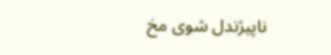ناپیژندل شوی مخ